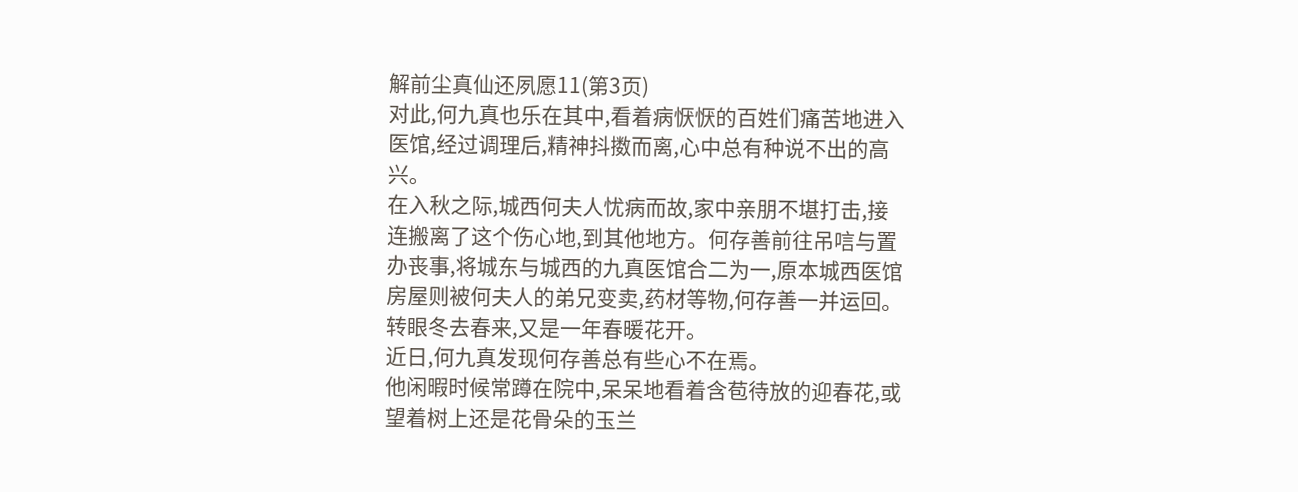解前尘真仙还夙愿11(第3页)
对此,何九真也乐在其中,看着病恹恹的百姓们痛苦地进入医馆,经过调理后,精神抖擞而离,心中总有种说不出的高兴。
在入秋之际,城西何夫人忧病而故,家中亲朋不堪打击,接连搬离了这个伤心地,到其他地方。何存善前往吊唁与置办丧事,将城东与城西的九真医馆合二为一,原本城西医馆房屋则被何夫人的弟兄变卖,药材等物,何存善一并运回。
转眼冬去春来,又是一年春暖花开。
近日,何九真发现何存善总有些心不在焉。
他闲暇时候常蹲在院中,呆呆地看着含苞待放的迎春花,或望着树上还是花骨朵的玉兰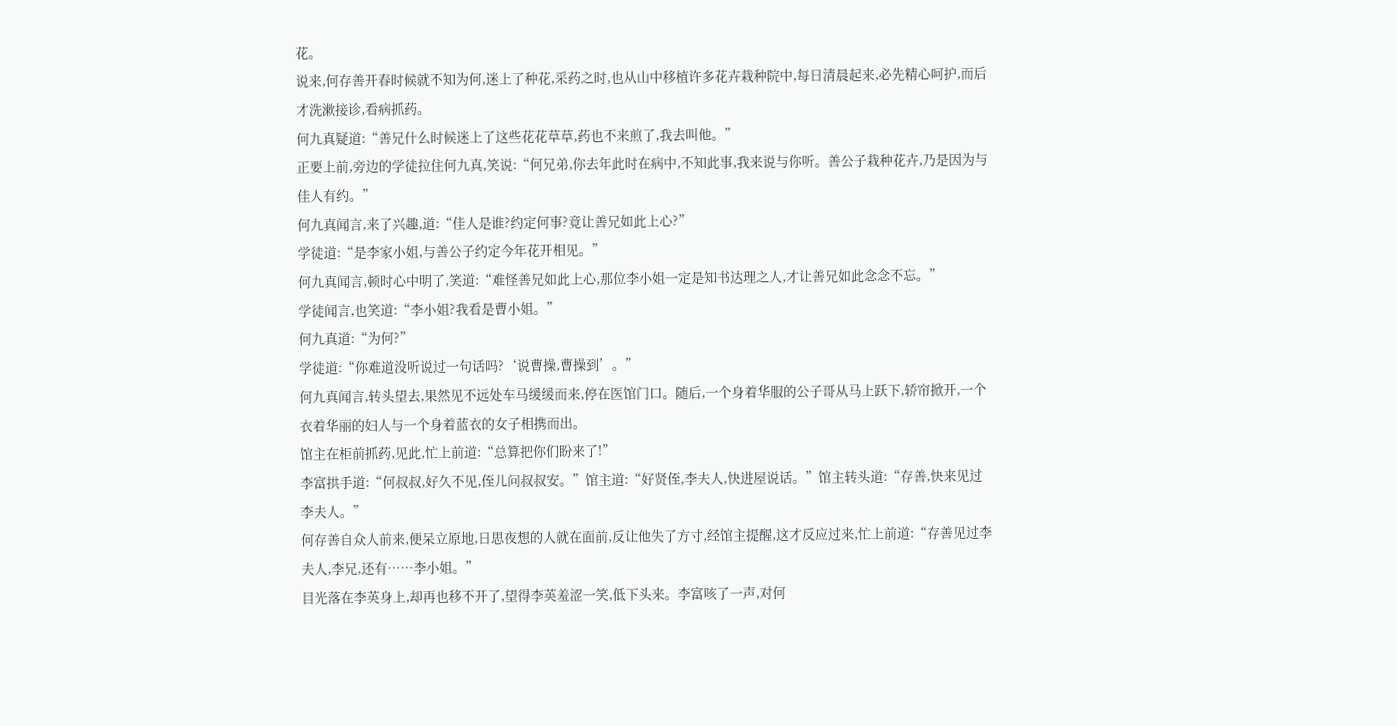花。
说来,何存善开春时候就不知为何,迷上了种花,采药之时,也从山中移植许多花卉栽种院中,每日清晨起来,必先精心呵护,而后才洗漱接诊,看病抓药。
何九真疑道:“善兄什么时候迷上了这些花花草草,药也不来煎了,我去叫他。”
正要上前,旁边的学徒拉住何九真,笑说:“何兄弟,你去年此时在病中,不知此事,我来说与你听。善公子栽种花卉,乃是因为与佳人有约。”
何九真闻言,来了兴趣,道:“佳人是谁?约定何事?竟让善兄如此上心?”
学徒道:“是李家小姐,与善公子约定今年花开相见。”
何九真闻言,顿时心中明了,笑道:“难怪善兄如此上心,那位李小姐一定是知书达理之人,才让善兄如此念念不忘。”
学徒闻言,也笑道:“李小姐?我看是曹小姐。”
何九真道:“为何?”
学徒道:“你难道没听说过一句话吗?‘说曹操,曹操到’。”
何九真闻言,转头望去,果然见不远处车马缓缓而来,停在医馆门口。随后,一个身着华服的公子哥从马上跃下,轿帘掀开,一个衣着华丽的妇人与一个身着蓝衣的女子相携而出。
馆主在柜前抓药,见此,忙上前道:“总算把你们盼来了!”
李富拱手道:“何叔叔,好久不见,侄儿问叔叔安。”馆主道:“好贤侄,李夫人,快进屋说话。”馆主转头道:“存善,快来见过李夫人。”
何存善自众人前来,便呆立原地,日思夜想的人就在面前,反让他失了方寸,经馆主提醒,这才反应过来,忙上前道:“存善见过李夫人,李兄,还有……李小姐。”
目光落在李英身上,却再也移不开了,望得李英羞涩一笑,低下头来。李富咳了一声,对何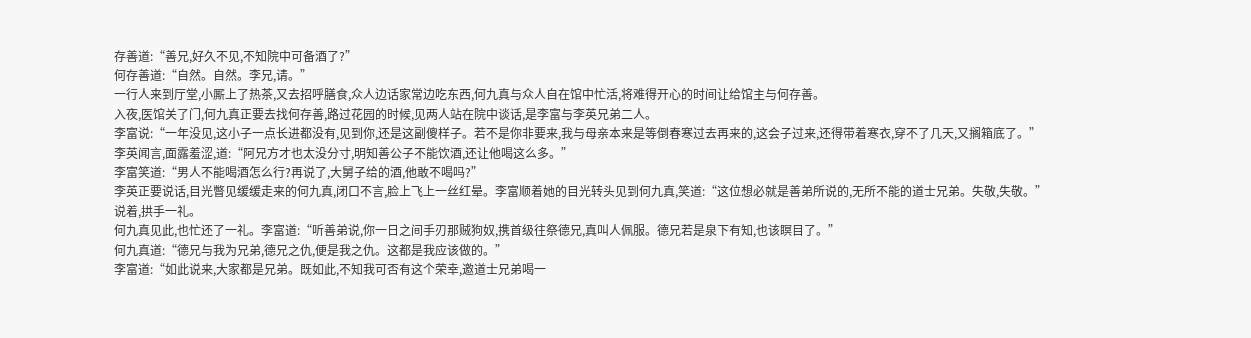存善道:“善兄,好久不见,不知院中可备酒了?”
何存善道:“自然。自然。李兄,请。”
一行人来到厅堂,小厮上了热茶,又去招呼膳食,众人边话家常边吃东西,何九真与众人自在馆中忙活,将难得开心的时间让给馆主与何存善。
入夜,医馆关了门,何九真正要去找何存善,路过花园的时候,见两人站在院中谈话,是李富与李英兄弟二人。
李富说:“一年没见,这小子一点长进都没有,见到你,还是这副傻样子。若不是你非要来,我与母亲本来是等倒春寒过去再来的,这会子过来,还得带着寒衣,穿不了几天,又搁箱底了。”
李英闻言,面露羞涩,道:“阿兄方才也太没分寸,明知善公子不能饮酒,还让他喝这么多。”
李富笑道:“男人不能喝酒怎么行?再说了,大舅子给的酒,他敢不喝吗?”
李英正要说话,目光瞥见缓缓走来的何九真,闭口不言,脸上飞上一丝红晕。李富顺着她的目光转头见到何九真,笑道:“这位想必就是善弟所说的,无所不能的道士兄弟。失敬,失敬。”
说着,拱手一礼。
何九真见此,也忙还了一礼。李富道:“听善弟说,你一日之间手刃那贼狗奴,携首级往祭德兄,真叫人佩服。德兄若是泉下有知,也该瞑目了。”
何九真道:“德兄与我为兄弟,德兄之仇,便是我之仇。这都是我应该做的。”
李富道:“如此说来,大家都是兄弟。既如此,不知我可否有这个荣幸,邀道士兄弟喝一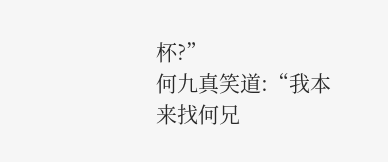杯?”
何九真笑道:“我本来找何兄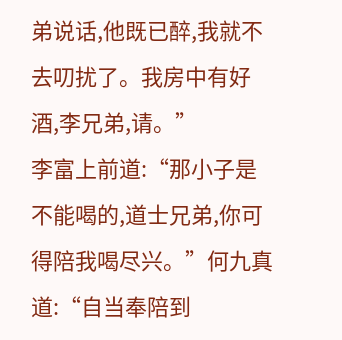弟说话,他既已醉,我就不去叨扰了。我房中有好酒,李兄弟,请。”
李富上前道:“那小子是不能喝的,道士兄弟,你可得陪我喝尽兴。”何九真道:“自当奉陪到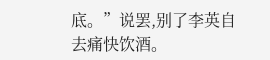底。”说罢,别了李英自去痛快饮酒。